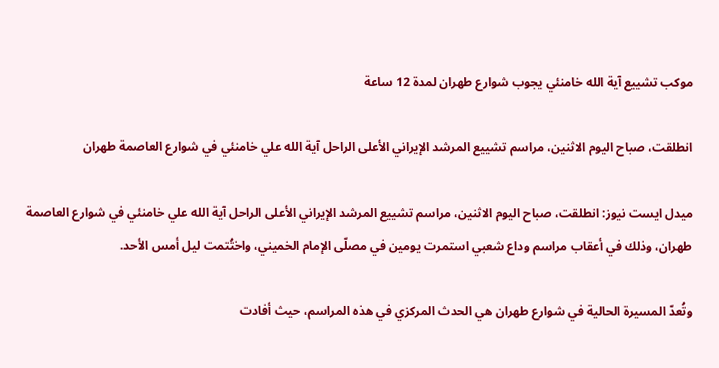موكب تشييع آية الله خامنئي يجوب شوارع طهران لمدة 12 ساعة

انطلقت، صباح اليوم الاثنين، مراسم تشييع المرشد الإيراني الأعلى الراحل آية الله علي خامنئي في شوارع العاصمة طهران

ميدل ايست نيوز: انطلقت، صباح اليوم الاثنين، مراسم تشييع المرشد الإيراني الأعلى الراحل آية الله علي خامنئي في شوارع العاصمة طهران، وذلك في أعقاب مراسم وداع شعبي استمرت يومين في مصلّى الإمام الخميني، واختُتمت ليل أمس الأحد.

وتُعدّ المسيرة الحالية في شوارع طهران هي الحدث المركزي في هذه المراسم، حيث أفادت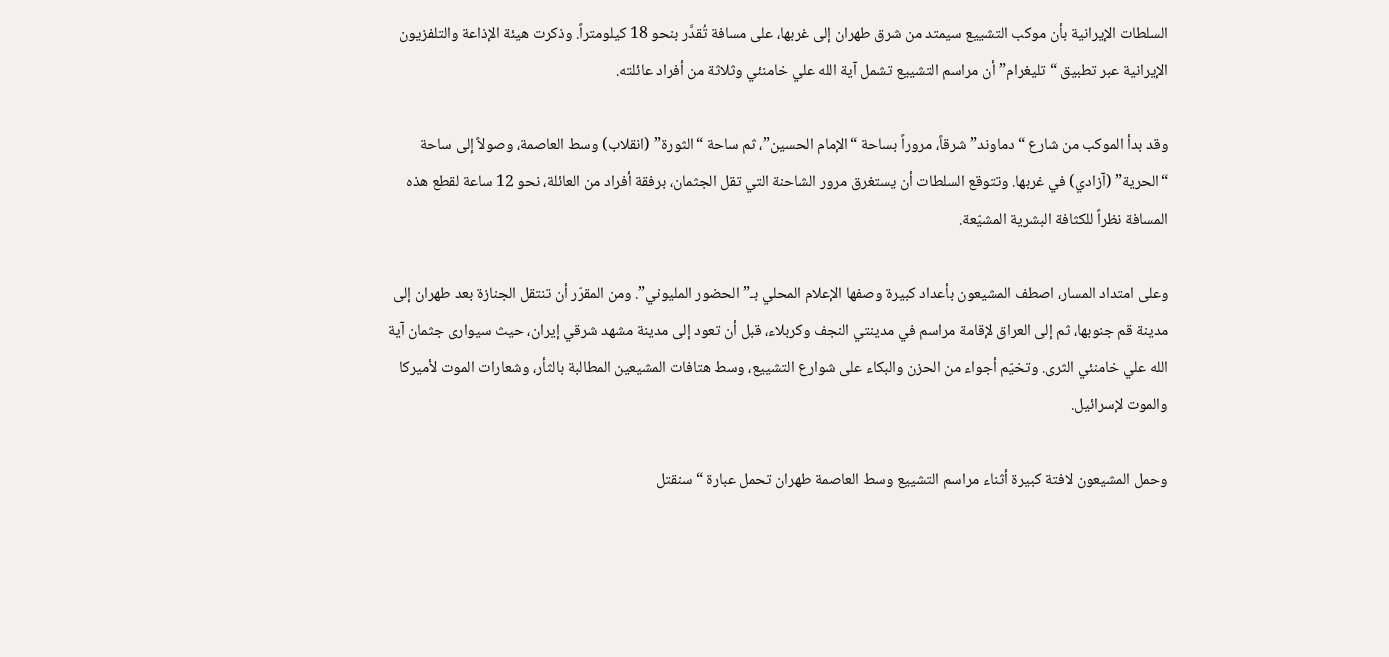السلطات الإيرانية بأن موكب التشييع سيمتد من شرق طهران إلى غربها، على مسافة تُقدَّر بنحو 18 كيلومتراً. وذكرت هيئة الإذاعة والتلفزيون الإيرانية عبر تطبيق “تليغرام” أن مراسم التشييع تشمل آية الله علي خامنئي وثلاثة من أفراد عائلته.

وقد بدأ الموكب من شارع “دماوند” شرقاً، مروراً بساحة “الإمام الحسين”، ثم ساحة “الثورة” (انقلاب) وسط العاصمة، وصولاً إلى ساحة “الحرية” (آزادي) في غربها. وتتوقع السلطات أن يستغرق مرور الشاحنة التي تقل الجثمان، برفقة أفراد من العائلة، نحو 12 ساعة لقطع هذه المسافة نظراً للكثافة البشرية المشيّعة.

وعلى امتداد المسار، اصطف المشيعون بأعداد كبيرة وصفها الإعلام المحلي بـ”الحضور المليوني”. ومن المقرّر أن تنتقل الجنازة بعد طهران إلى مدينة قم جنوبها، ثم إلى العراق لإقامة مراسم في مدينتي النجف وكربلاء، قبل أن تعود إلى مدينة مشهد شرقي إيران، حيث سيوارى جثمان آية الله علي خامنئي الثرى. وتخيّم أجواء من الحزن والبكاء على شوارع التشييع، وسط هتافات المشيعين المطالبة بالثأر، وشعارات الموت لأميركا والموت لإسرائيل.

وحمل المشيعون لافتة كبيرة أثناء مراسم التشييع وسط العاصمة طهران تحمل عبارة “سنقتل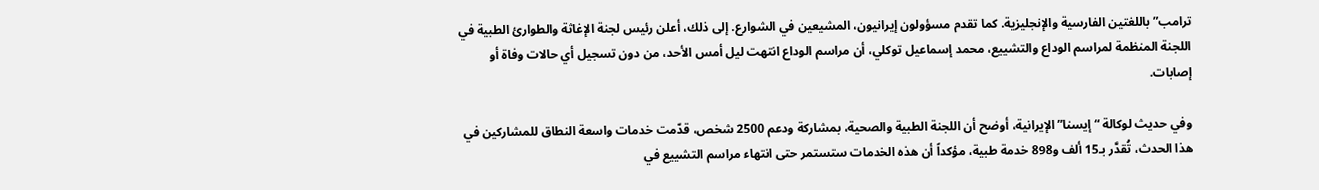ترامب” باللغتين الفارسية والإنجليزية. كما تقدم مسؤولون إيرانيون، المشيعين في الشوارع. إلى ذلك، أعلن رئيس لجنة الإغاثة والطوارئ الطبية في اللجنة المنظمة لمراسم الوداع والتشييع، محمد إسماعيل توكلي، أن مراسم الوداع انتهت ليل أمس الأحد، من دون تسجيل أي حالات وفاة أو إصابات.

وفي حديث لوكالة “إيسنا” الإيرانية، أوضح أن اللجنة الطبية والصحية، بمشاركة ودعم 2500 شخص، قدّمت خدمات واسعة النطاق للمشاركين في هذا الحدث، تُقدَّر بـ15 ألف و898 خدمة طبية، مؤكداً أن هذه الخدمات ستستمر حتى انتهاء مراسم التشييع في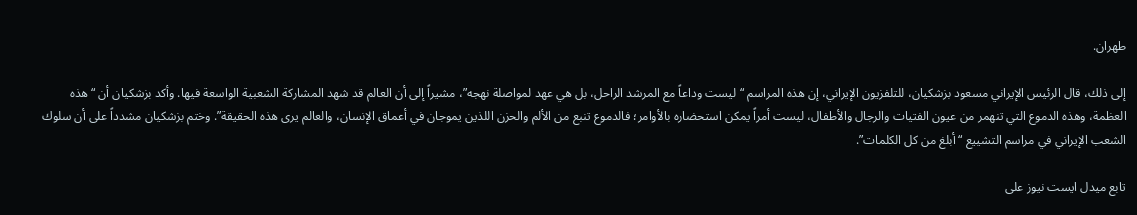طهران.

إلى ذلك، قال الرئيس الإيراني مسعود بزشكيان، للتلفزيون الإيراني، إن هذه المراسم “ليست وداعاً مع المرشد الراحل، بل هي عهد لمواصلة نهجه”، مشيراً إلى أن العالم قد شهد المشاركة الشعبية الواسعة فيها. وأكد بزشكيان أن “هذه العظمة، وهذه الدموع التي تنهمر من عيون الفتيات والرجال والأطفال، ليست أمراً يمكن استحضاره بالأوامر؛ فالدموع تنبع من الألم والحزن اللذين يموجان في أعماق الإنسان، والعالم يرى هذه الحقيقة”. وختم بزشكيان مشدداً على أن سلوك الشعب الإيراني في مراسم التشييع “أبلغ من كل الكلمات”.

تابع ميدل ايست نيوز على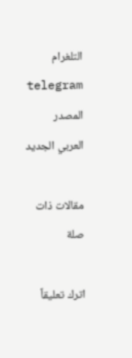التلغرام telegram
المصدر
العربي الجديد

مقالات ذات صلة

اترك تعليقاً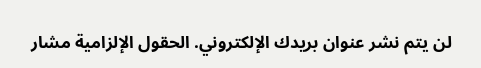لن يتم نشر عنوان بريدك الإلكتروني. الحقول الإلزامية مشار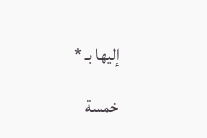إليها بـ *

خمسة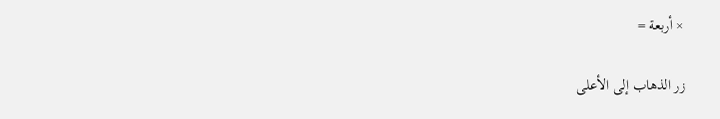× أربعة =

زر الذهاب إلى الأعلى